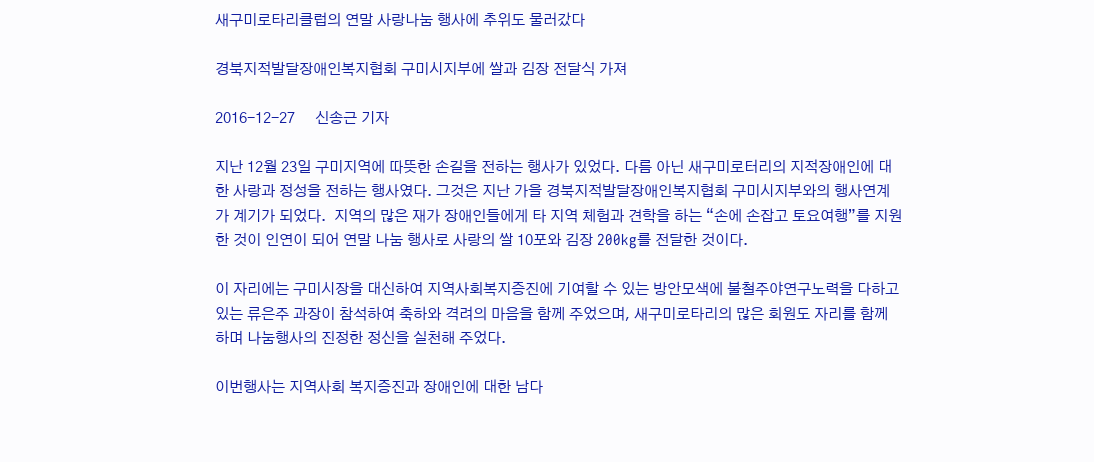새구미로타리클럽의 연말 사랑나눔 행사에 추위도 물러갔다

경북지적발달장애인복지협회 구미시지부에 쌀과 김장 전달식 가져

2016-12-27     신송근 기자

지난 12월 23일 구미지역에 따뜻한 손길을 전하는 행사가 있었다. 다름 아닌 새구미로터리의 지적장애인에 대한 사랑과 정성을 전하는 행사였다. 그것은 지난 가을 경북지적발달장애인복지협회 구미시지부와의 행사연계가 계기가 되었다.  지역의 많은 재가 장애인들에게 타 지역 체험과 견학을 하는 “손에 손잡고 토요여행”를 지원한 것이 인연이 되어 연말 나눔 행사로 사랑의 쌀 10포와 김장 200kg를 전달한 것이다.

이 자리에는 구미시장을 대신하여 지역사회복지증진에 기여할 수 있는 방안모색에 불철주야연구노력을 다하고 있는 류은주 과장이 참석하여 축하와 격려의 마음을 함께 주었으며, 새구미로타리의 많은 회원도 자리를 함께 하며 나눔행사의 진정한 정신을 실천해 주었다.

이번행사는 지역사회 복지증진과 장애인에 대한 남다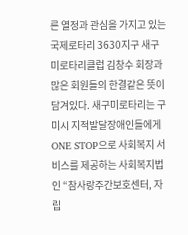른 열정과 관심을 가지고 있는 국제로타리 3630지구 새구미로타리클럽 김창수 회장과 많은 회원들의 한결같은 뜻이 담겨있다. 새구미로타리는 구미시 지적발달장애인들에게 ONE STOP으로 사회복지 서비스를 제공하는 사회복지법인 “참사랑주간보호센터, 자립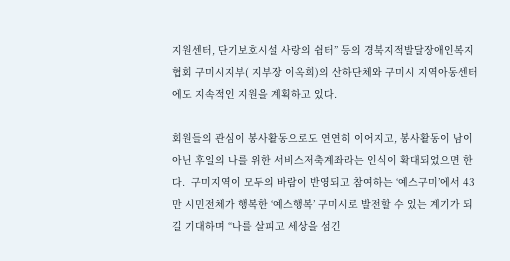지원센터, 단기보호시설 사랑의 쉼터” 등의 경북지적발달장애인복지협회 구미시지부( 지부장 이옥희)의 산하단체와 구미시 지역아동센터에도 지속적인 지원을 계획하고 있다.

회원들의 관심이 봉사활동으로도 연연히 이어지고, 봉사활동이 남이 아닌 후일의 나를 위한 서비스저축계좌라는 인식이 확대되었으면 한다.  구미지역이 모두의 바람이 반영되고 참여하는 ‘예스구미’에서 43만 시민전체가 행복한 ‘예스행복’ 구미시로 발전할 수 있는 계기가 되길 기대하며 “나를 살피고 세상을 섬긴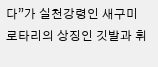다”가 실천강령인 새구미로타리의 상징인 깃발과 휘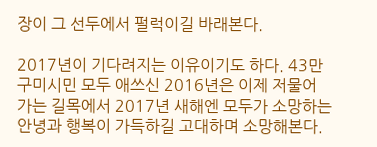장이 그 선두에서 펄럭이길 바래본다.

2017년이 기다려지는 이유이기도 하다. 43만 구미시민 모두 애쓰신 2016년은 이제 저물어 가는 길목에서 2017년 새해엔 모두가 소망하는 안녕과 행복이 가득하길 고대하며 소망해본다.